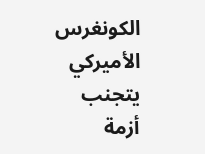الكونغرس الأميركي يتجنب أزمة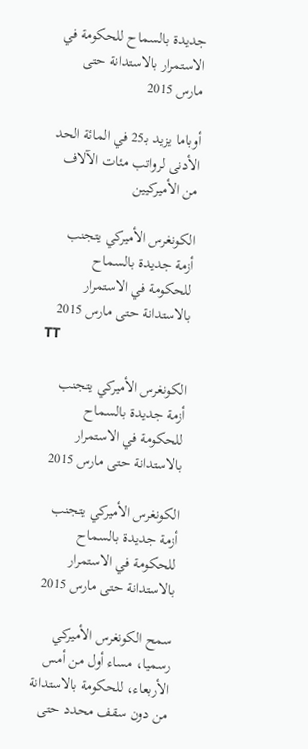جديدة بالسماح للحكومة في الاستمرار بالاستدانة حتى مارس 2015

أوباما يزيد بـ25 في المائة الحد الأدنى لرواتب مئات الآلاف من الأميركيين

الكونغرس الأميركي يتجنب أزمة جديدة بالسماح للحكومة في الاستمرار بالاستدانة حتى مارس 2015
TT

الكونغرس الأميركي يتجنب أزمة جديدة بالسماح للحكومة في الاستمرار بالاستدانة حتى مارس 2015

الكونغرس الأميركي يتجنب أزمة جديدة بالسماح للحكومة في الاستمرار بالاستدانة حتى مارس 2015

سمح الكونغرس الأميركي رسميا، مساء أول من أمس الأربعاء، للحكومة بالاستدانة من دون سقف محدد حتى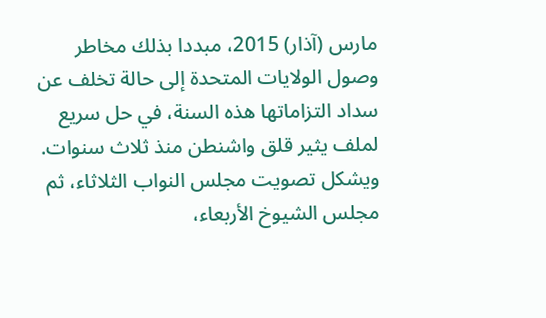مارس (آذار) 2015، مبددا بذلك مخاطر وصول الولايات المتحدة إلى حالة تخلف عن سداد التزاماتها هذه السنة، في حل سريع لملف يثير قلق واشنطن منذ ثلاث سنوات.
ويشكل تصويت مجلس النواب الثلاثاء، ثم مجلس الشيوخ الأربعاء،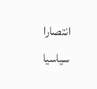انتصارا سياسيا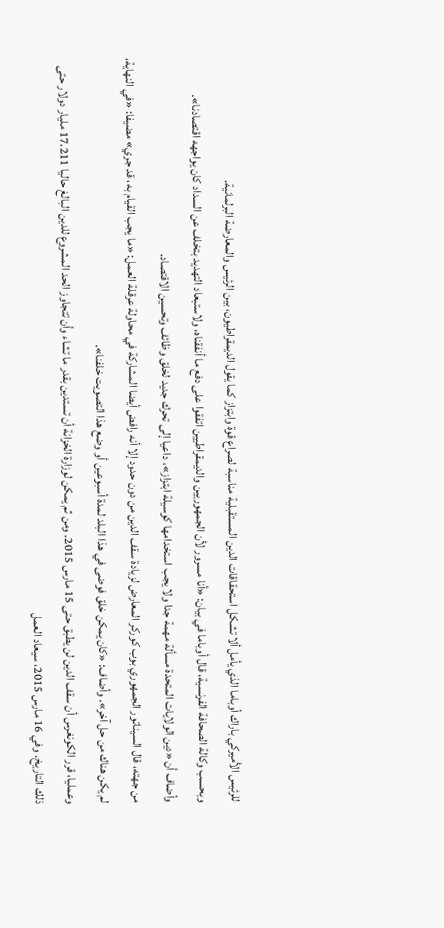للرئيس الأميركي باراك أوباما الذي يأمل ألا تشكل استحقاقات الدين المستقبلية مناسبة لصراع قوة وابتزاز كما يقول الديمقراطيون، بين الرئيس والمعارضة البرلمانية.
وبحسب وكالة الصحافة الفرنسية، قال أوباما في بيان: «أنا مسرور لأن الجمهوريين والديمقراطيين اتفقوا على دفع ما أنفقناه، ولاستبعاد التهديد بتخلف عن السداد كان يواجهه اقتصادنا».
وأضاف أن «دين الولايات المتحدة مسألة مهمة جدا ولا يجب استخدامها كوسيلة ابتزاز»، داعيا إلى تحرك جديد لخلق وظائف وتحسين الاقتصاد.
من جهته، قال السيناتور الجمهوري بوب كوركر المعارض لزيادة سقف الدين من دون حدود إلا أنه رافض أيضا المشاركة في محاولة عرقلة العمل: «ما يجب القيام به، قد جري» مضيفا: «في النهاية، لم يكن هناك من حل آخر». وأضاف: «كان يمكن خلق فوضى في هذا البلد لمدة أسبوعين أو وضع هذا التصويت خلفنا».
وعمليا، قرر الكونغرس أن سقف الدين لن يطبق حتى 15 مارس 2015. ومن ثم يمكن لوزارة الخزانة أن تستدين بقدر ما تشاء وأن تتجاوز الحد المشروع للدين البالغ حاليا 17.211 مليار دولار حتى ذلك التاريخ. وفي 16 مارس 2015، سيعاد العمل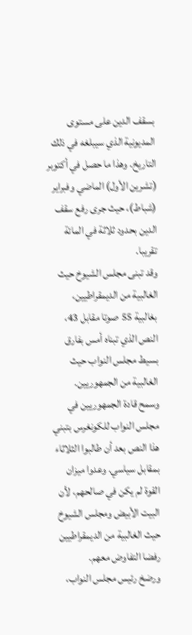بسقف الدين على مستوى المديونية الذي سيبلغه في ذلك التاريخ. وهذا ما حصل في أكتوبر (تشرين الأول) الماضي وفبراير (شباط)، حيث جرى رفع سقف الدين بحدود ثلاثة في المائة تقريبا.
وقد تبنى مجلس الشيوخ حيث الغالبية من الديمقراطيين، بغالبية 55 صوتا مقابل 43، النص الذي تبناه أمس بفارق بسيط مجلس النواب حيث الغالبية من الجمهوريين.
وسمح قادة الجمهوريين في مجلس النواب للكونغرس بتبني هذا النص بعد أن طالبوا الثلاثاء بمقابل سياسي. وعدوا ميزان القوة لم يكن في صالحهم، لأن البيت الأبيض ومجلس الشيوخ حيث الغالبية من الديمقراطيين رفضا التفاوض معهم.
ورضخ رئيس مجلس النواب،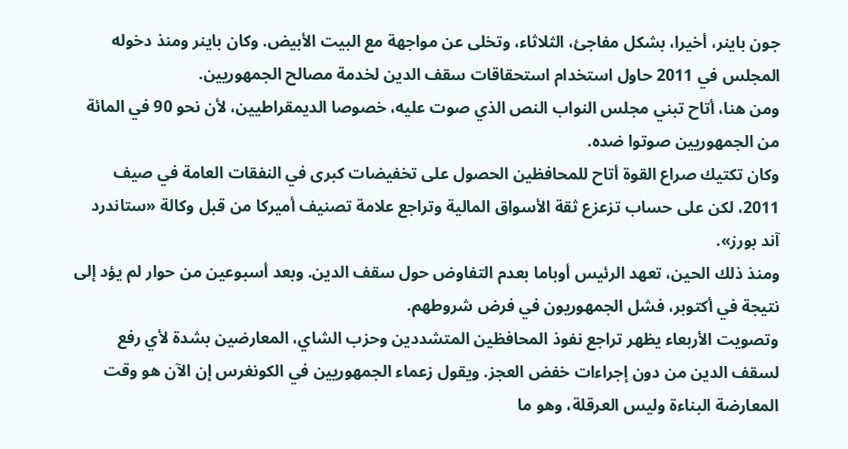جون باينر، أخيرا، بشكل مفاجئ، الثلاثاء، وتخلى عن مواجهة مع البيت الأبيض. وكان باينر ومنذ دخوله المجلس في 2011 حاول استخدام استحقاقات سقف الدين لخدمة مصالح الجمهوريين.
ومن هنا، أتاح تبني مجلس النواب النص الذي صوت عليه، خصوصا الديمقراطيين، لأن نحو 90 في المائة من الجمهوريين صوتوا ضده.
وكان تكتيك صراع القوة أتاح للمحافظين الحصول على تخفيضات كبرى في النفقات العامة في صيف 2011، لكن على حساب تزعزع ثقة الأسواق المالية وتراجع علامة تصنيف أميركا من قبل وكالة «ستاندرد آند بورز».
ومنذ ذلك الحين، تعهد الرئيس أوباما بعدم التفاوض حول سقف الدين. وبعد أسبوعين من حوار لم يؤد إلى نتيجة في أكتوبر، فشل الجمهوريون في فرض شروطهم.
وتصويت الأربعاء يظهر تراجع نفوذ المحافظين المتشددين وحزب الشاي، المعارضين بشدة لأي رفع لسقف الدين من دون إجراءات خفض العجز. ويقول زعماء الجمهوريين في الكونغرس إن الآن هو وقت المعارضة البناءة وليس العرقلة، وهو ما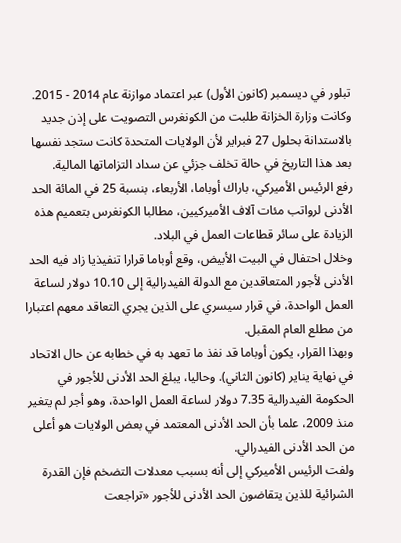تبلور في ديسمبر (كانون الأول) عبر اعتماد موازنة عام 2014 - 2015.
وكانت وزارة الخزانة طلبت من الكونغرس التصويت على إذن جديد بالاستدانة بحلول 27 فبراير لأن الولايات المتحدة كانت ستجد نفسها بعد هذا التاريخ في حالة تخلف جزئي عن سداد التزاماتها المالية.
رفع الرئيس الأميركي، باراك أوباما، الأربعاء، بنسبة 25 في المائة الحد الأدنى لرواتب مئات آلاف الأميركيين، مطالبا الكونغرس بتعميم هذه الزيادة على سائر قطاعات العمل في البلاد.
وخلال احتفال في البيت الأبيض، وقع أوباما قرارا تنفيذيا زاد فيه الحد الأدنى لأجور المتعاقدين مع الدولة الفيدرالية إلى 10.10 دولار لساعة العمل الواحدة، في قرار سيسري على الذين يجري التعاقد معهم اعتبارا من مطلع العام المقبل.
وبهذا القرار، يكون أوباما قد نفذ ما تعهد به في خطابه عن حال الاتحاد في نهاية يناير (كانون الثاني). وحاليا، يبلغ الحد الأدنى للأجور في الحكومة الفيدرالية 7.35 دولار لساعة العمل الواحدة، وهو أجر لم يتغير منذ 2009، علما بأن الحد الأدنى المعتمد في بعض الولايات هو أعلى من الحد الأدنى الفيدرالي.
ولفت الرئيس الأميركي إلى أنه بسبب معدلات التضخم فإن القدرة الشرائية للذين يتقاضون الحد الأدنى للأجور «تراجعت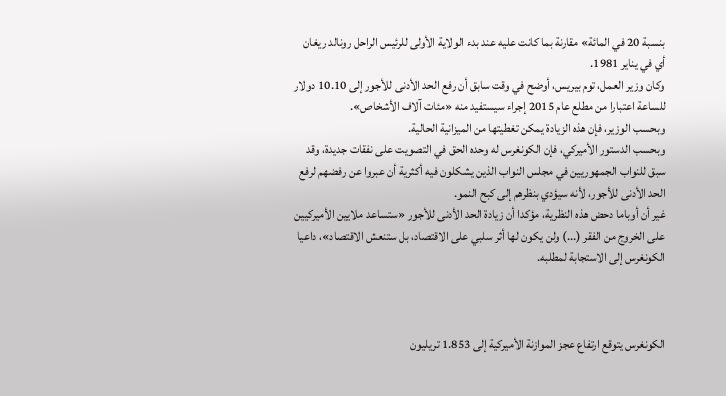بنسبة 20 في المائة» مقارنة بما كانت عليه عند بدء الولاية الأولى للرئيس الراحل رونالد ريغان أي في يناير 1981.
وكان وزير العمل، توم بيريس، أوضح في وقت سابق أن رفع الحد الأدنى للأجور إلى 10.10 دولار للساعة اعتبارا من مطلع عام 2015 إجراء سيستفيد منه «مئات آلاف الأشخاص».
وبحسب الوزير، فإن هذه الزيادة يمكن تغطيتها من الميزانية الحالية.
وبحسب الدستور الأميركي، فإن الكونغرس له وحده الحق في التصويت على نفقات جديدة، وقد سبق للنواب الجمهوريين في مجلس النواب الذين يشكلون فيه أكثرية أن عبروا عن رفضهم لرفع الحد الأدنى للأجور، لأنه سيؤدي بنظرهم إلى كبح النمو.
غير أن أوباما دحض هذه النظرية، مؤكدا أن زيادة الحد الأدنى للأجور «ستساعد ملايين الأميركيين على الخروج من الفقر (...) ولن يكون لها أثر سلبي على الاقتصاد، بل ستنعش الاقتصاد»، داعيا الكونغرس إلى الاستجابة لمطلبه.



الكونغرس يتوقع ارتفاع عجز الموازنة الأميركية إلى 1.853 تريليون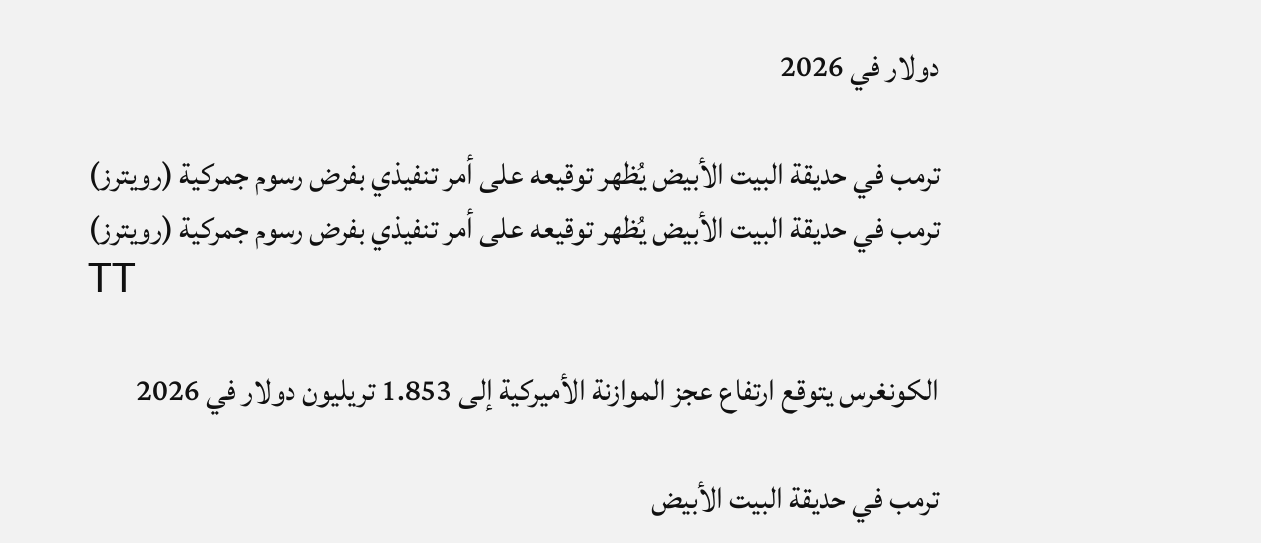دولار في 2026

ترمب في حديقة البيت الأبيض يُظهر توقيعه على أمر تنفيذي بفرض رسوم جمركية (رويترز)
ترمب في حديقة البيت الأبيض يُظهر توقيعه على أمر تنفيذي بفرض رسوم جمركية (رويترز)
TT

الكونغرس يتوقع ارتفاع عجز الموازنة الأميركية إلى 1.853 تريليون دولار في 2026

ترمب في حديقة البيت الأبيض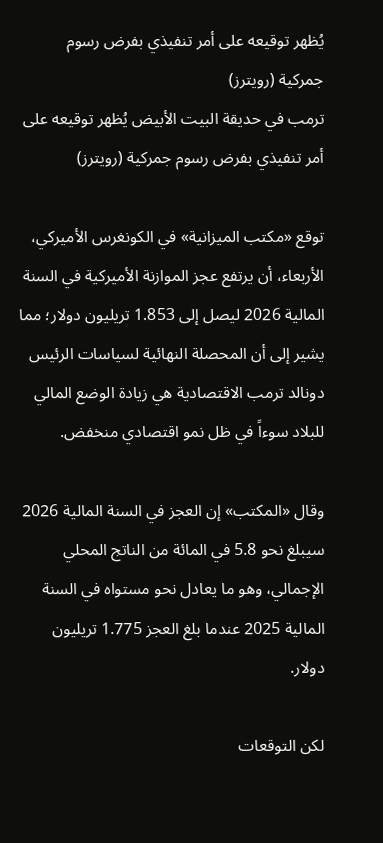يُظهر توقيعه على أمر تنفيذي بفرض رسوم جمركية (رويترز)
ترمب في حديقة البيت الأبيض يُظهر توقيعه على أمر تنفيذي بفرض رسوم جمركية (رويترز)

توقع «مكتب الميزانية» في الكونغرس الأميركي، الأربعاء، أن يرتفع عجز الموازنة الأميركية في السنة المالية 2026 ليصل إلى 1.853 تريليون دولار؛ مما يشير إلى أن المحصلة النهائية لسياسات ‌الرئيس دونالد ‌ترمب الاقتصادية هي زيادة ‌الوضع المالي للبلاد سوءاً في ظل نمو اقتصادي منخفض.

وقال «المكتب» إن العجز في السنة المالية 2026 سيبلغ نحو 5.8 في المائة من الناتج المحلي الإجمالي، وهو ما ‌يعادل ‌نحو مستواه في السنة المالية 2025 عندما بلغ العجز 1.775 تريليون دولار.

لكن التوقعات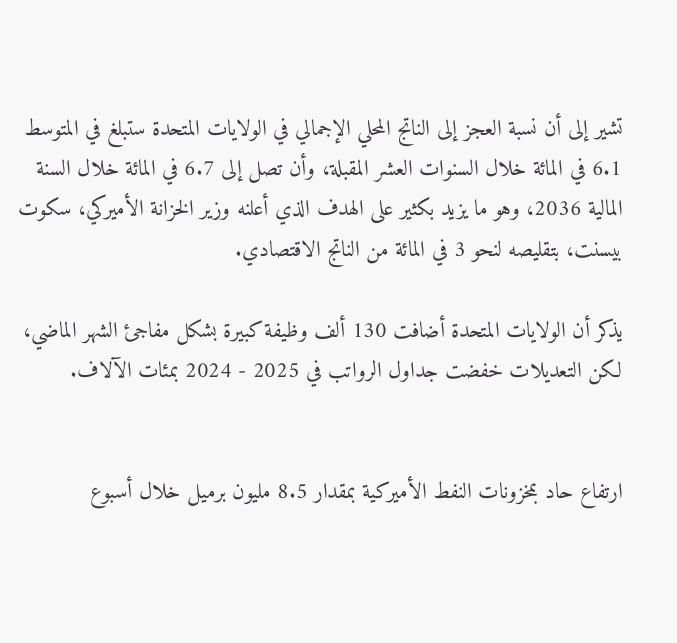تشير إلى أن نسبة العجز إلى الناتج المحلي الإجمالي في ‌الولايات المتحدة ستبلغ في المتوسط 6.1 في المائة خلال السنوات العشر المقبلة، وأن تصل إلى 6.7 في المائة خلال السنة المالية 2036، وهو ما يزيد بكثير على الهدف الذي أعلنه وزير الخزانة الأميركي، سكوت بيسنت، بتقليصه لنحو 3 في المائة من الناتج الاقتصادي.

يذكر أن الولايات المتحدة أضافت 130 ألف وظيفة كبيرة بشكل مفاجئ الشهر الماضي، لكن التعديلات خفضت جداول الرواتب في 2025 - 2024 بمئات الآلاف.


ارتفاع حاد بمخزونات النفط الأميركية بمقدار 8.5 مليون برميل خلال أسبوع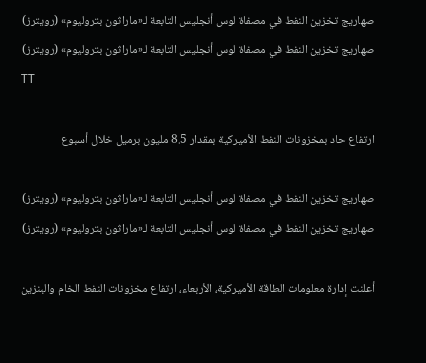صهاريج تخزين النفط في مصفاة لوس أنجليس التابعة لـ«ماراثون بتروليوم» (رويترز)
صهاريج تخزين النفط في مصفاة لوس أنجليس التابعة لـ«ماراثون بتروليوم» (رويترز)
TT

ارتفاع حاد بمخزونات النفط الأميركية بمقدار 8.5 مليون برميل خلال أسبوع

صهاريج تخزين النفط في مصفاة لوس أنجليس التابعة لـ«ماراثون بتروليوم» (رويترز)
صهاريج تخزين النفط في مصفاة لوس أنجليس التابعة لـ«ماراثون بتروليوم» (رويترز)

أعلنت إدارة معلومات الطاقة الأميركية، الأربعاء، ارتفاع مخزونات النفط الخام والبنزين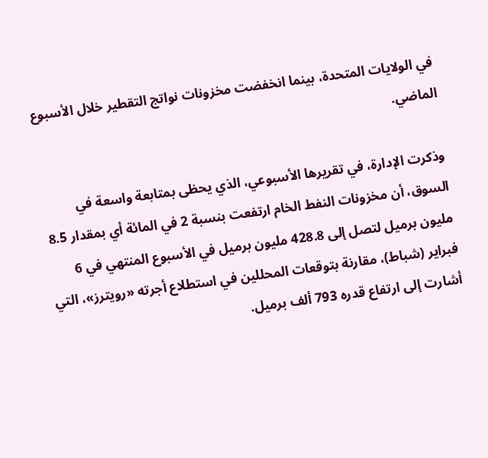في الولايات المتحدة، بينما انخفضت مخزونات نواتج التقطير خلال الأسبوع الماضي.

وذكرت الإدارة، في تقريرها الأسبوعي، الذي يحظى بمتابعة واسعة في السوق، أن مخزونات النفط الخام ارتفعت بنسبة 2 في المائة أي بمقدار 8.5 مليون برميل لتصل إلى 428.8 مليون برميل في الأسبوع المنتهي في 6 فبراير (شباط)، مقارنة بتوقعات المحللين في استطلاع أجرته «رويترز»، التي أشارت إلى ارتفاع قدره 793 ألف برميل.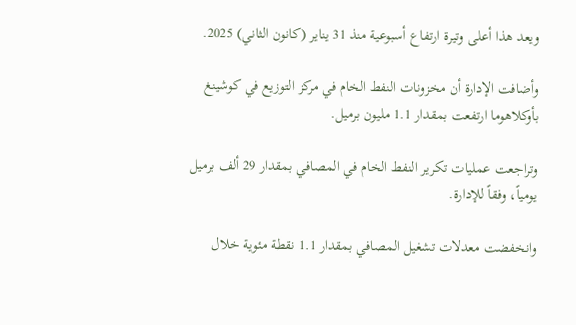ويعد هذا أعلى وتيرة ارتفاع أسبوعية منذ 31 يناير (كانون الثاني) 2025.

وأضافت الإدارة أن مخزونات النفط الخام في مركز التوزيع في كوشينغ بأوكلاهوما ارتفعت بمقدار 1.1 مليون برميل.

وتراجعت عمليات تكرير النفط الخام في المصافي بمقدار 29 ألف برميل يومياً، وفقاً للإدارة.

وانخفضت معدلات تشغيل المصافي بمقدار 1.1 نقطة مئوية خلال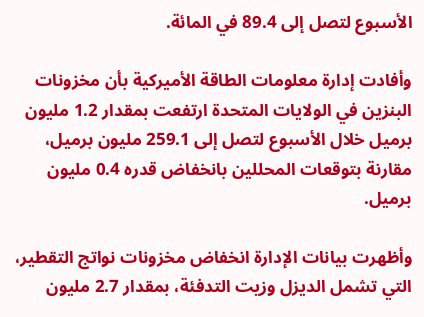الأسبوع لتصل إلى 89.4 في المائة.

وأفادت إدارة معلومات الطاقة الأميركية بأن مخزونات البنزين في الولايات المتحدة ارتفعت بمقدار 1.2 مليون برميل خلال الأسبوع لتصل إلى 259.1 مليون برميل، مقارنة بتوقعات المحللين بانخفاض قدره 0.4 مليون برميل.

وأظهرت بيانات الإدارة انخفاض مخزونات نواتج التقطير، التي تشمل الديزل وزيت التدفئة، بمقدار 2.7 مليون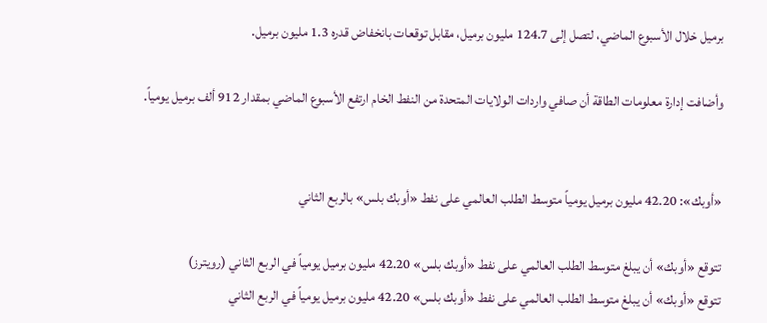برميل خلال الأسبوع الماضي، لتصل إلى 124.7 مليون برميل، مقابل توقعات بانخفاض قدره 1.3 مليون برميل.

وأضافت إدارة معلومات الطاقة أن صافي واردات الولايات المتحدة من النفط الخام ارتفع الأسبوع الماضي بمقدار 912 ألف برميل يومياً.


«أوبك»: 42.20 مليون برميل يومياً متوسط الطلب العالمي على نفط «أوبك بلس» بالربع الثاني

تتوقع «أوبك» أن يبلغ متوسط الطلب العالمي على نفط «أوبك بلس» 42.20 مليون برميل يومياً في الربع الثاني (رويترز)
تتوقع «أوبك» أن يبلغ متوسط الطلب العالمي على نفط «أوبك بلس» 42.20 مليون برميل يومياً في الربع الثاني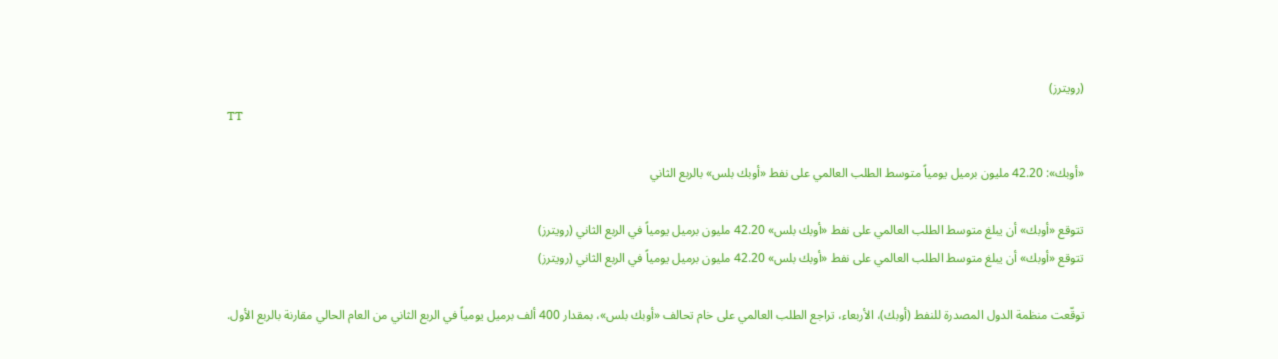(رويترز)
TT

«أوبك»: 42.20 مليون برميل يومياً متوسط الطلب العالمي على نفط «أوبك بلس» بالربع الثاني

تتوقع «أوبك» أن يبلغ متوسط الطلب العالمي على نفط «أوبك بلس» 42.20 مليون برميل يومياً في الربع الثاني (رويترز)
تتوقع «أوبك» أن يبلغ متوسط الطلب العالمي على نفط «أوبك بلس» 42.20 مليون برميل يومياً في الربع الثاني (رويترز)

توقّعت منظمة الدول المصدرة للنفط (أوبك)، الأربعاء، تراجع الطلب العالمي على خام تحالف «أوبك بلس»، بمقدار ‌400 ألف برميل ‌يومياً في الربع الثاني من العام الحالي مقارنة بالربع الأول.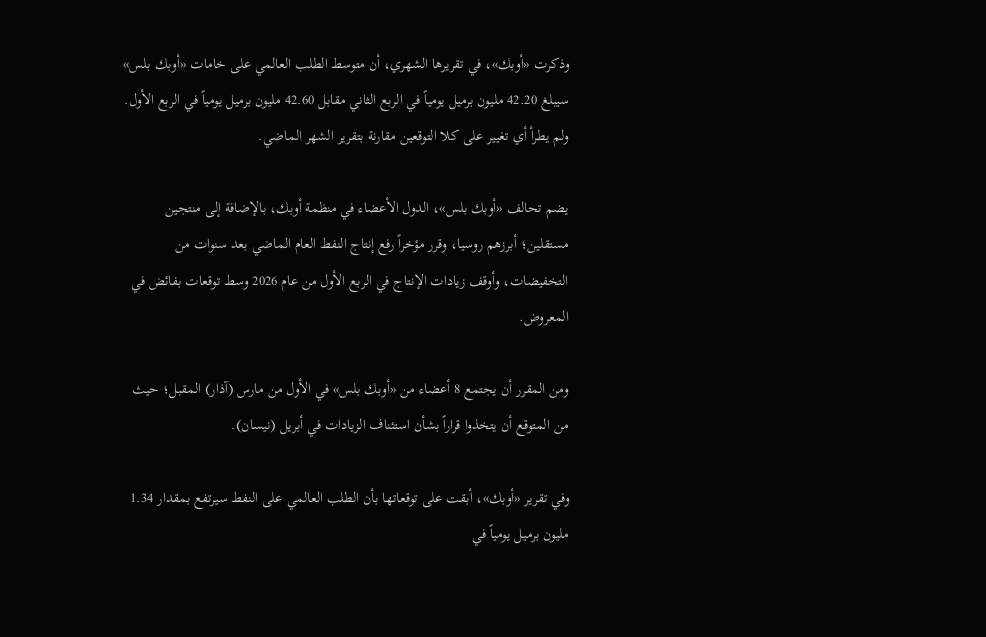وذكرت «أوبك»، في ‌تقريرها الشهري، أن ‌متوسط الطلب العالمي على خامات «أوبك بلس» سيبلغ 42.20 مليون برميل يومياً في الربع الثاني مقابل 42.60 مليون برميل يومياً في الربع الأول. ولم يطرأ أي تغيير على كلا التوقعين مقارنة بتقرير الشهر الماضي.

يضم تحالف «أوبك بلس»، الدول الأعضاء في منظمة أوبك، بالإضافة إلى منتجين مستقلين؛ أبرزهم روسيا، وقرر مؤخراً رفع إنتاج النفط العام الماضي بعد سنوات من التخفيضات، وأوقف زيادات الإنتاج في الربع الأول من عام 2026 وسط توقعات بفائض في المعروض.

ومن المقرر أن يجتمع 8 أعضاء من «أوبك بلس» في الأول من مارس (آذار) المقبل؛ حيث من المتوقع أن يتخذوا قراراً بشأن استئناف الزيادات في أبريل (نيسان).

وفي تقرير «أوبك»، أبقت على توقعاتها بأن الطلب العالمي على النفط سيرتفع بمقدار 1.34 مليون برميل يومياً في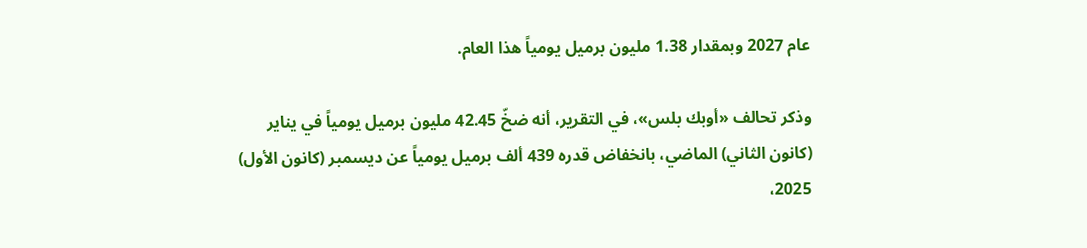عام 2027 وبمقدار 1.38 مليون برميل يومياً هذا العام.

وذكر تحالف «أوبك بلس»، في التقرير، أنه ضخّ 42.45 مليون برميل يومياً في يناير (كانون الثاني) الماضي، بانخفاض قدره 439 ألف برميل يومياً عن ديسمبر (كانون الأول) 2025،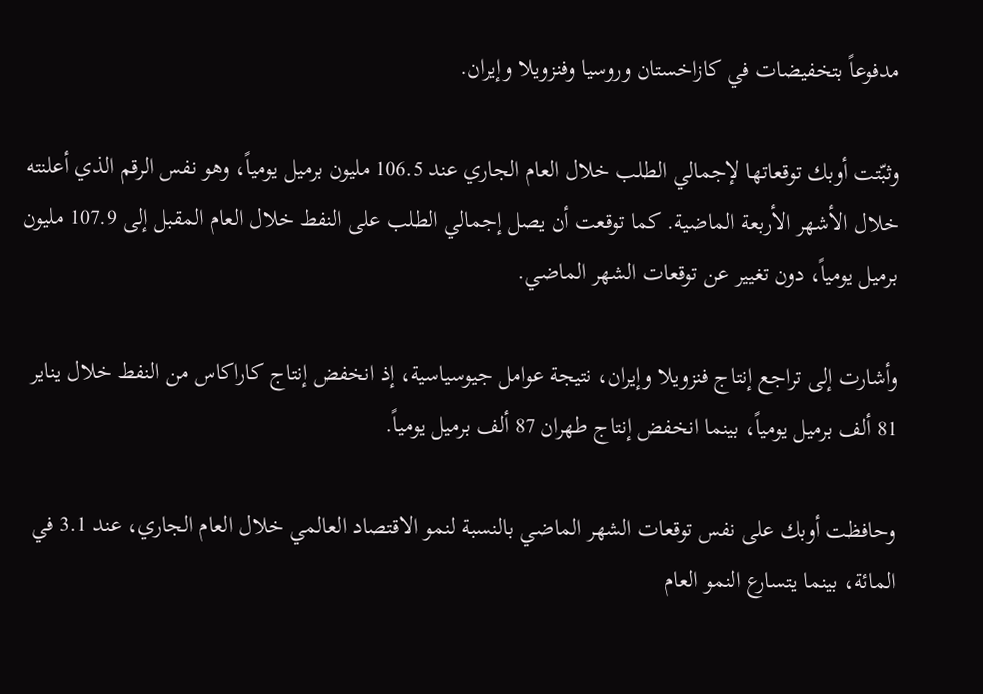مدفوعاً بتخفيضات في كازاخستان وروسيا وفنزويلا وإيران.

وثبّتت أوبك توقعاتها لإجمالي الطلب خلال العام الجاري عند 106.5 مليون برميل يومياً، وهو نفس الرقم الذي أعلنته خلال الأشهر الأربعة الماضية. كما توقعت أن يصل إجمالي الطلب على النفط خلال العام المقبل إلى 107.9 مليون برميل يومياً، دون تغيير عن توقعات الشهر الماضي.

وأشارت إلى تراجع إنتاج فنزويلا وإيران، نتيجة عوامل جيوسياسية، إذ انخفض إنتاج كاراكاس من النفط خلال يناير 81 ألف برميل يومياً، بينما انخفض إنتاج طهران 87 ألف برميل يومياً.

وحافظت أوبك على نفس توقعات الشهر الماضي بالنسبة لنمو الاقتصاد العالمي خلال العام الجاري، عند 3.1 في المائة، بينما يتسارع النمو العام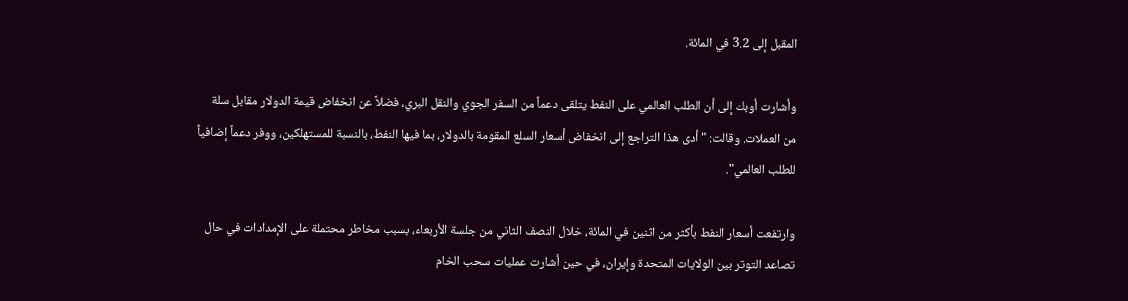المقبل إلى 3.2 في المائة.

وأشارت أوبك إلى أن الطلب العالمي على النفط يتلقى دعماً من السفر الجوي والنقل البري، فضلاً عن انخفاض قيمة الدولار مقابل سلة من العملات. وقالت: "أدى هذا التراجع إلى انخفاض أسعار السلع المقومة بالدولار، بما فيها النفط، بالنسبة للمستهلكين، ووفر دعماً إضافياً للطلب العالمي".

وارتفعت أسعار النفط بأكثر من اثنين في المائة، خلال النصف الثاني من جلسة الأربعاء، بسبب مخاطر محتملة على الإمدادات في حال تصاعد التوتر بين الولايات المتحدة وإيران، في حين أشارت عمليات سحب الخام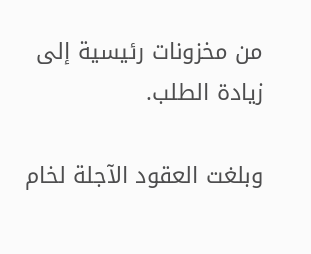من مخزونات رئيسية إلى زيادة الطلب.

وبلغت العقود الآجلة لخام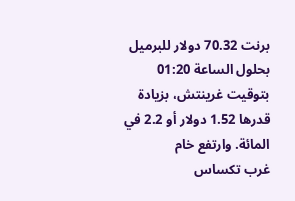برنت 70.32 دولار للبرميل بحلول الساعة 01:20 بتوقيت غرينتش، بزيادة قدرها 1.52 دولار أو 2.2 في المائة. وارتفع خام غرب ‌تكساس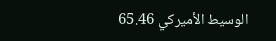الوسيط ‌الأميركي 65.46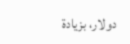دولار، بزيادة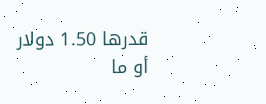قدرها ‌1.50 دولار أو ما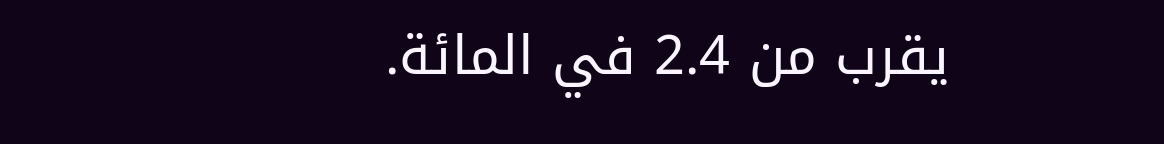يقرب من 2.4 في المائة.